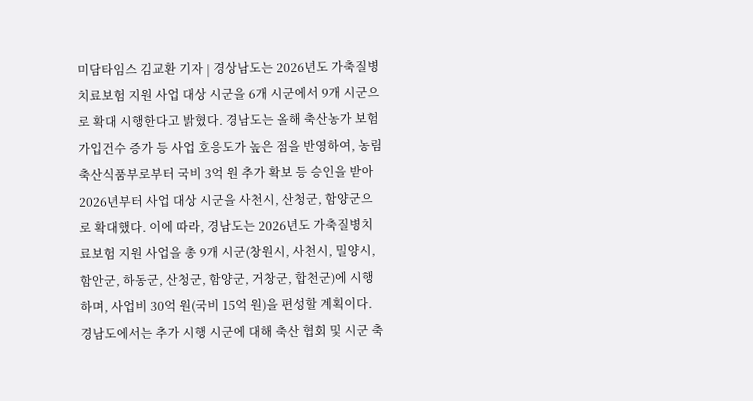미담타임스 김교환 기자 | 경상남도는 2026년도 가축질병치료보험 지원 사업 대상 시군을 6개 시군에서 9개 시군으로 확대 시행한다고 밝혔다. 경남도는 올해 축산농가 보험 가입건수 증가 등 사업 호응도가 높은 점을 반영하여, 농림축산식품부로부터 국비 3억 원 추가 확보 등 승인을 받아 2026년부터 사업 대상 시군을 사천시, 산청군, 함양군으로 확대했다. 이에 따라, 경남도는 2026년도 가축질병치료보험 지원 사업을 총 9개 시군(창원시, 사천시, 밀양시, 함안군, 하동군, 산청군, 함양군, 거창군, 합천군)에 시행하며, 사업비 30억 원(국비 15억 원)을 편성할 계획이다. 경남도에서는 추가 시행 시군에 대해 축산 협회 및 시군 축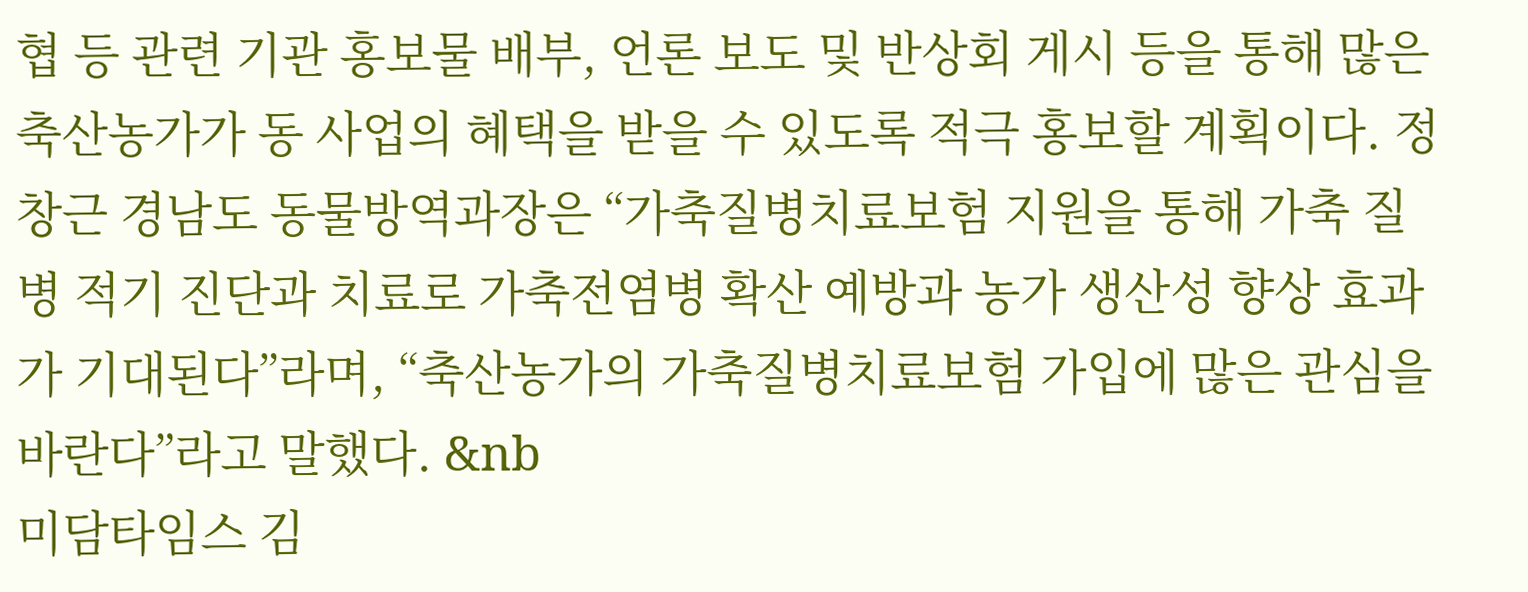협 등 관련 기관 홍보물 배부, 언론 보도 및 반상회 게시 등을 통해 많은 축산농가가 동 사업의 혜택을 받을 수 있도록 적극 홍보할 계획이다. 정창근 경남도 동물방역과장은 “가축질병치료보험 지원을 통해 가축 질병 적기 진단과 치료로 가축전염병 확산 예방과 농가 생산성 향상 효과가 기대된다”라며, “축산농가의 가축질병치료보험 가입에 많은 관심을 바란다”라고 말했다. &nb
미담타임스 김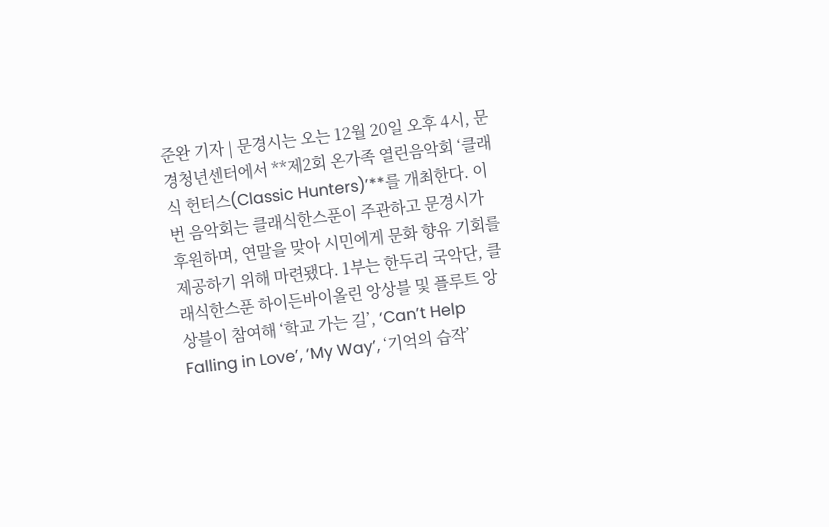준완 기자 | 문경시는 오는 12월 20일 오후 4시, 문경청년센터에서 **제2회 온가족 열린음악회 ‘클래식 헌터스(Classic Hunters)’**를 개최한다. 이번 음악회는 클래식한스푼이 주관하고 문경시가 후원하며, 연말을 맞아 시민에게 문화 향유 기회를 제공하기 위해 마련됐다. 1부는 한두리 국악단, 클래식한스푼 하이든바이올린 앙상블 및 플루트 앙상블이 참여해 ‘학교 가는 길’, ‘Can’t Help Falling in Love’, ‘My Way’, ‘기억의 습작’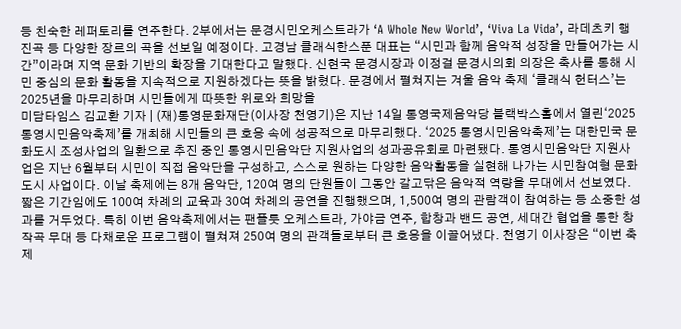등 친숙한 레퍼토리를 연주한다. 2부에서는 문경시민오케스트라가 ‘A Whole New World’, ‘Viva La Vida’, 라데츠키 행진곡 등 다양한 장르의 곡을 선보일 예정이다. 고경남 클래식한스푼 대표는 “시민과 함께 음악적 성장을 만들어가는 시간”이라며 지역 문화 기반의 확장을 기대한다고 말했다. 신현국 문경시장과 이정걸 문경시의회 의장은 축사를 통해 시민 중심의 문화 활동을 지속적으로 지원하겠다는 뜻을 밝혔다. 문경에서 펼쳐지는 겨울 음악 축제 ‘클래식 헌터스’는 2025년을 마무리하며 시민들에게 따뜻한 위로와 희망을
미담타임스 김교환 기자 | (재)통영문화재단(이사장 천영기)은 지난 14일 통영국제음악당 블랙박스홀에서 열린‘2025 통영시민음악축제’를 개최해 시민들의 큰 호응 속에 성공적으로 마무리했다. ‘2025 통영시민음악축제’는 대한민국 문화도시 조성사업의 일환으로 추진 중인 통영시민음악단 지원사업의 성과공유회로 마련됐다. 통영시민음악단 지원사업은 지난 6월부터 시민이 직접 음악단을 구성하고, 스스로 원하는 다양한 음악활동을 실현해 나가는 시민참여형 문화도시 사업이다. 이날 축제에는 8개 음악단, 120여 명의 단원들이 그동안 갈고닦은 음악적 역량을 무대에서 선보였다. 짧은 기간임에도 100여 차례의 교육과 30여 차례의 공연을 진행했으며, 1,500여 명의 관람객이 참여하는 등 소중한 성과를 거두었다. 특히 이번 음악축제에서는 팬플룻 오케스트라, 가야금 연주, 합창과 밴드 공연, 세대간 협업을 통한 창작곡 무대 등 다채로운 프로그램이 펼쳐져 250여 명의 관객들로부터 큰 호응을 이끌어냈다. 천영기 이사장은 “이번 축제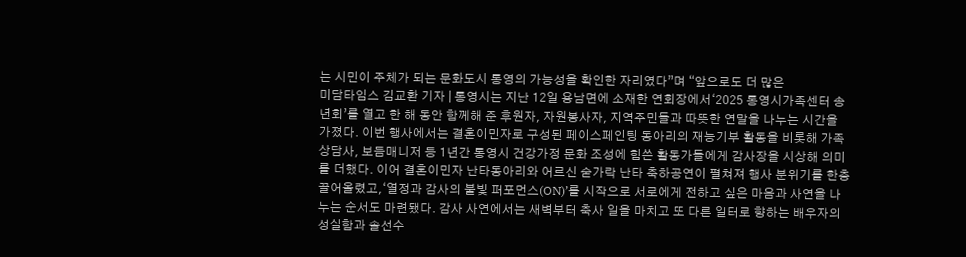는 시민이 주체가 되는 문화도시 통영의 가능성을 확인한 자리였다”며 “앞으로도 더 많은
미담타임스 김교환 기자 | 통영시는 지난 12일 용남면에 소재한 연회장에서‘2025 통영시가족센터 송년회’를 열고 한 해 동안 함께해 준 후원자, 자원봉사자, 지역주민들과 따뜻한 연말을 나누는 시간을 가졌다. 이번 행사에서는 결혼이민자로 구성된 페이스페인팅 동아리의 재능기부 활동을 비롯해 가족상담사, 보듬매니저 등 1년간 통영시 건강가정 문화 조성에 힘쓴 활동가들에게 감사장을 시상해 의미를 더했다. 이어 결혼이민자 난타동아리와 어르신 숟가락 난타 축하공연이 펼쳐져 행사 분위기를 한층 끌어올렸고,‘열정과 감사의 불빛 퍼포먼스(ON)’를 시작으로 서로에게 전하고 싶은 마음과 사연을 나누는 순서도 마련됐다. 감사 사연에서는 새벽부터 축사 일을 마치고 또 다른 일터로 향하는 배우자의 성실함과 솔선수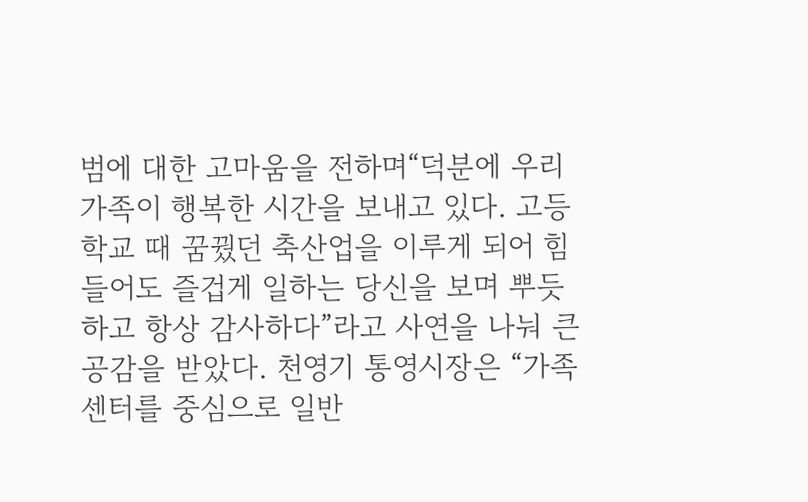범에 대한 고마움을 전하며“덕분에 우리 가족이 행복한 시간을 보내고 있다. 고등학교 때 꿈꿨던 축산업을 이루게 되어 힘들어도 즐겁게 일하는 당신을 보며 뿌듯하고 항상 감사하다”라고 사연을 나눠 큰 공감을 받았다. 천영기 통영시장은 “가족센터를 중심으로 일반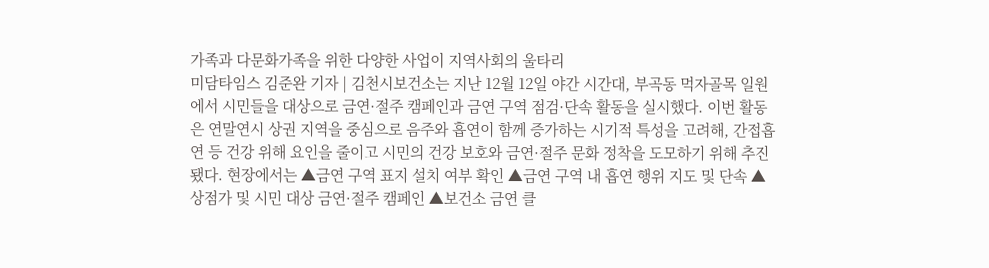가족과 다문화가족을 위한 다양한 사업이 지역사회의 울타리
미담타임스 김준완 기자 | 김천시보건소는 지난 12월 12일 야간 시간대, 부곡동 먹자골목 일원에서 시민들을 대상으로 금연·절주 캠페인과 금연 구역 점검·단속 활동을 실시했다. 이번 활동은 연말연시 상권 지역을 중심으로 음주와 흡연이 함께 증가하는 시기적 특성을 고려해, 간접흡연 등 건강 위해 요인을 줄이고 시민의 건강 보호와 금연·절주 문화 정착을 도모하기 위해 추진됐다. 현장에서는 ▲금연 구역 표지 설치 여부 확인 ▲금연 구역 내 흡연 행위 지도 및 단속 ▲상점가 및 시민 대상 금연·절주 캠페인 ▲보건소 금연 클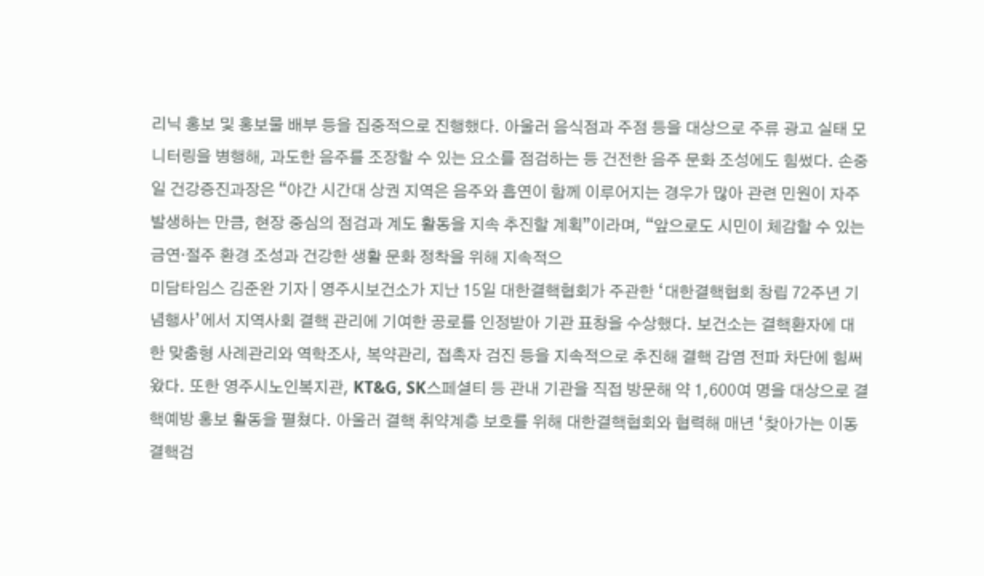리닉 홍보 및 홍보물 배부 등을 집중적으로 진행했다. 아울러 음식점과 주점 등을 대상으로 주류 광고 실태 모니터링을 병행해, 과도한 음주를 조장할 수 있는 요소를 점검하는 등 건전한 음주 문화 조성에도 힘썼다. 손중일 건강증진과장은 “야간 시간대 상권 지역은 음주와 흡연이 함께 이루어지는 경우가 많아 관련 민원이 자주 발생하는 만큼, 현장 중심의 점검과 계도 활동을 지속 추진할 계획”이라며, “앞으로도 시민이 체감할 수 있는 금연·절주 환경 조성과 건강한 생활 문화 정착을 위해 지속적으
미담타임스 김준완 기자 | 영주시보건소가 지난 15일 대한결핵협회가 주관한 ‘대한결핵협회 창립 72주년 기념행사’에서 지역사회 결핵 관리에 기여한 공로를 인정받아 기관 표창을 수상했다. 보건소는 결핵환자에 대한 맞춤형 사례관리와 역학조사, 복약관리, 접촉자 검진 등을 지속적으로 추진해 결핵 감염 전파 차단에 힘써왔다. 또한 영주시노인복지관, KT&G, SK스페셜티 등 관내 기관을 직접 방문해 약 1,600여 명을 대상으로 결핵예방 홍보 활동을 펼쳤다. 아울러 결핵 취약계층 보호를 위해 대한결핵협회와 협력해 매년 ‘찾아가는 이동결핵검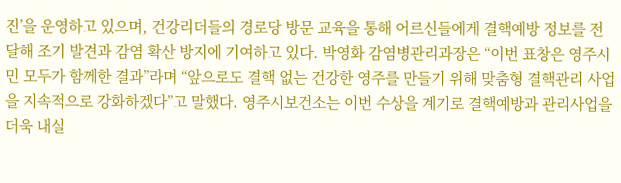진’을 운영하고 있으며, 건강리더들의 경로당 방문 교육을 통해 어르신들에게 결핵예방 정보를 전달해 조기 발견과 감염 확산 방지에 기여하고 있다. 박영화 감염병관리과장은 “이번 표창은 영주시민 모두가 함께한 결과”라며 “앞으로도 결핵 없는 건강한 영주를 만들기 위해 맞춤형 결핵관리 사업을 지속적으로 강화하겠다”고 말했다. 영주시보건소는 이번 수상을 계기로 결핵예방과 관리사업을 더욱 내실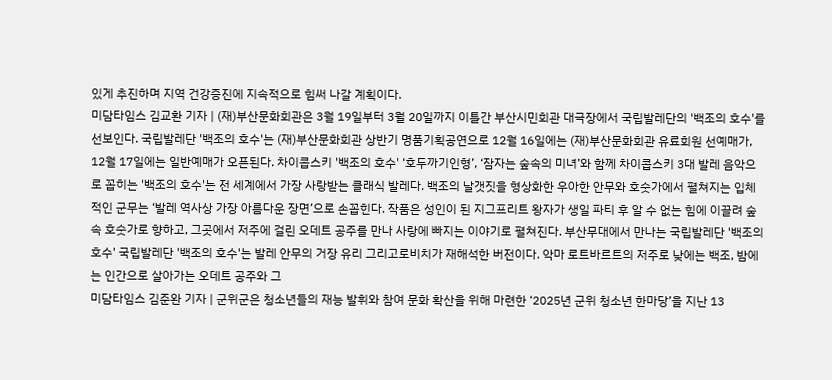있게 추진하며 지역 건강증진에 지속적으로 힘써 나갈 계획이다.
미담타임스 김교환 기자 | (재)부산문화회관은 3월 19일부터 3월 20일까지 이틀간 부산시민회관 대극장에서 국립발레단의 '백조의 호수'를 선보인다. 국립발레단 '백조의 호수'는 (재)부산문화회관 상반기 명품기획공연으로 12월 16일에는 (재)부산문화회관 유료회원 선예매가, 12월 17일에는 일반예매가 오픈된다. 차이콥스키 '백조의 호수' ‘호두까기인형’, ‘잠자는 숲속의 미녀’와 함께 차이콥스키 3대 발레 음악으로 꼽히는 '백조의 호수'는 전 세계에서 가장 사랑받는 클래식 발레다. 백조의 날갯짓을 형상화한 우아한 안무와 호숫가에서 펼쳐지는 입체적인 군무는 ‘발레 역사상 가장 아름다운 장면’으로 손꼽힌다. 작품은 성인이 된 지그프리트 왕자가 생일 파티 후 알 수 없는 힘에 이끌려 숲속 호숫가로 향하고, 그곳에서 저주에 걸린 오데트 공주를 만나 사랑에 빠지는 이야기로 펼쳐진다. 부산무대에서 만나는 국립발레단 '백조의 호수' 국립발레단 '백조의 호수'는 발레 안무의 거장 유리 그리고로비치가 재해석한 버전이다. 악마 로트바르트의 저주로 낮에는 백조, 밤에는 인간으로 살아가는 오데트 공주와 그
미담타임스 김준완 기자 | 군위군은 청소년들의 재능 발휘와 참여 문화 확산을 위해 마련한 ‘2025년 군위 청소년 한마당’을 지난 13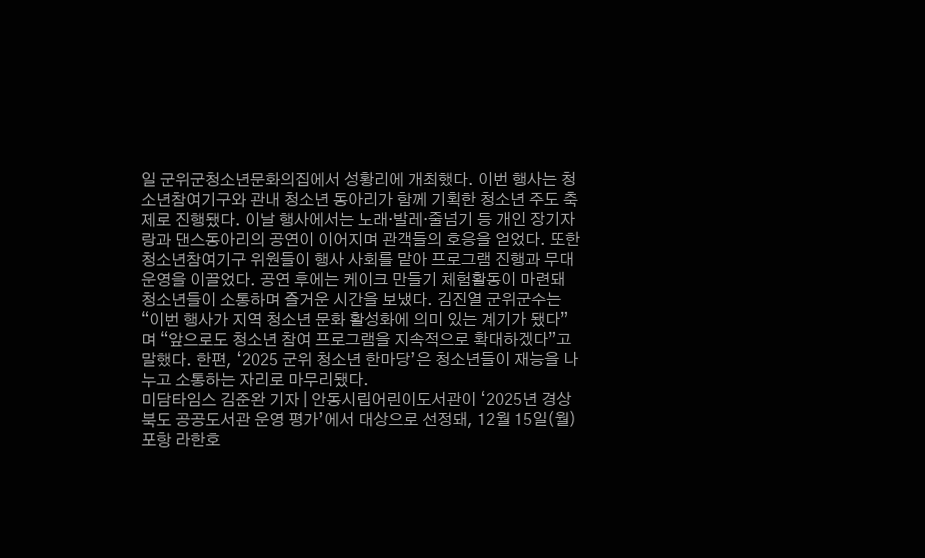일 군위군청소년문화의집에서 성황리에 개최했다. 이번 행사는 청소년참여기구와 관내 청소년 동아리가 함께 기획한 청소년 주도 축제로 진행됐다. 이날 행사에서는 노래·발레·줄넘기 등 개인 장기자랑과 댄스동아리의 공연이 이어지며 관객들의 호응을 얻었다. 또한 청소년참여기구 위원들이 행사 사회를 맡아 프로그램 진행과 무대 운영을 이끌었다. 공연 후에는 케이크 만들기 체험활동이 마련돼 청소년들이 소통하며 즐거운 시간을 보냈다. 김진열 군위군수는 “이번 행사가 지역 청소년 문화 활성화에 의미 있는 계기가 됐다”며 “앞으로도 청소년 참여 프로그램을 지속적으로 확대하겠다”고 말했다. 한편, ‘2025 군위 청소년 한마당’은 청소년들이 재능을 나누고 소통하는 자리로 마무리됐다.
미담타임스 김준완 기자 | 안동시립어린이도서관이 ‘2025년 경상북도 공공도서관 운영 평가’에서 대상으로 선정돼, 12월 15일(월) 포항 라한호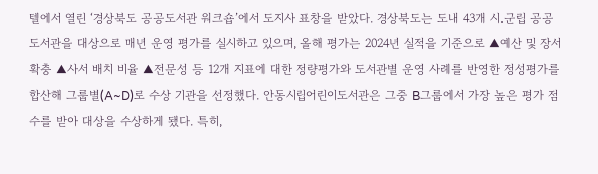텔에서 열린 ‘경상북도 공공도서관 워크숍’에서 도지사 표창을 받았다. 경상북도는 도내 43개 시․군립 공공도서관을 대상으로 매년 운영 평가를 실시하고 있으며, 올해 평가는 2024년 실적을 기준으로 ▲예산 및 장서 확충 ▲사서 배치 비율 ▲전문성 등 12개 지표에 대한 정량평가와 도서관별 운영 사례를 반영한 정성평가를 합산해 그룹별(A~D)로 수상 기관을 선정했다. 안동시립어린이도서관은 그중 B그룹에서 가장 높은 평가 점수를 받아 대상을 수상하게 됐다. 특히,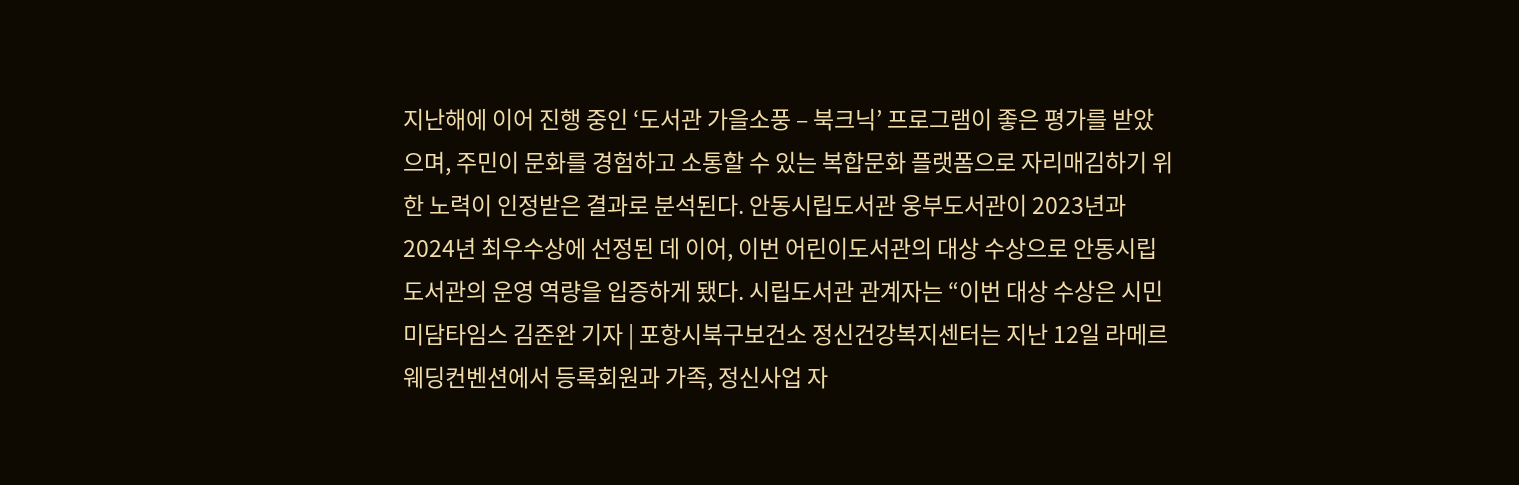지난해에 이어 진행 중인 ‘도서관 가을소풍 – 북크닉’ 프로그램이 좋은 평가를 받았으며, 주민이 문화를 경험하고 소통할 수 있는 복합문화 플랫폼으로 자리매김하기 위한 노력이 인정받은 결과로 분석된다. 안동시립도서관 웅부도서관이 2023년과 2024년 최우수상에 선정된 데 이어, 이번 어린이도서관의 대상 수상으로 안동시립도서관의 운영 역량을 입증하게 됐다. 시립도서관 관계자는 “이번 대상 수상은 시민
미담타임스 김준완 기자 | 포항시북구보건소 정신건강복지센터는 지난 12일 라메르웨딩컨벤션에서 등록회원과 가족, 정신사업 자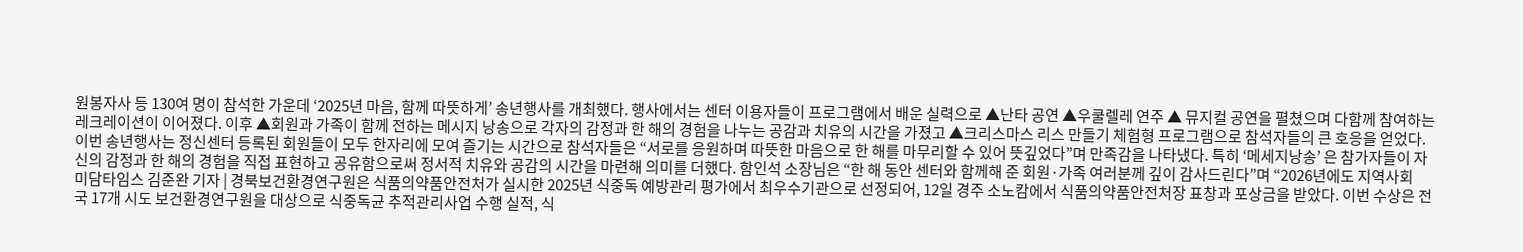원봉자사 등 130여 명이 참석한 가운데 ‘2025년 마음, 함께 따뜻하게’ 송년행사를 개최했다. 행사에서는 센터 이용자들이 프로그램에서 배운 실력으로 ▲난타 공연 ▲우쿨렐레 연주 ▲ 뮤지컬 공연을 펼쳤으며 다함께 참여하는 레크레이션이 이어졌다. 이후 ▲회원과 가족이 함께 전하는 메시지 낭송으로 각자의 감정과 한 해의 경험을 나누는 공감과 치유의 시간을 가졌고 ▲크리스마스 리스 만들기 체험형 프로그램으로 참석자들의 큰 호응을 얻었다. 이번 송년행사는 정신센터 등록된 회원들이 모두 한자리에 모여 즐기는 시간으로 참석자들은 “서로를 응원하며 따뜻한 마음으로 한 해를 마무리할 수 있어 뜻깊었다”며 만족감을 나타냈다. 특히 ‘메세지낭송’ 은 참가자들이 자신의 감정과 한 해의 경험을 직접 표현하고 공유함으로써 정서적 치유와 공감의 시간을 마련해 의미를 더했다. 함인석 소장님은 “한 해 동안 센터와 함께해 준 회원·가족 여러분께 깊이 감사드린다”며 “2026년에도 지역사회
미담타임스 김준완 기자 | 경북보건환경연구원은 식품의약품안전처가 실시한 2025년 식중독 예방관리 평가에서 최우수기관으로 선정되어, 12일 경주 소노캄에서 식품의약품안전처장 표창과 포상금을 받았다. 이번 수상은 전국 17개 시도 보건환경연구원을 대상으로 식중독균 추적관리사업 수행 실적, 식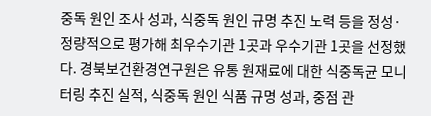중독 원인 조사 성과, 식중독 원인 규명 추진 노력 등을 정성·정량적으로 평가해 최우수기관 1곳과 우수기관 1곳을 선정했다. 경북보건환경연구원은 유통 원재료에 대한 식중독균 모니터링 추진 실적, 식중독 원인 식품 규명 성과, 중점 관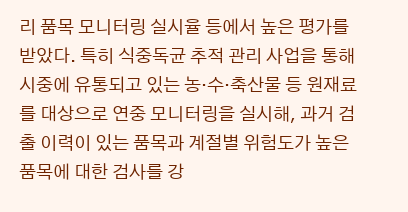리 품목 모니터링 실시율 등에서 높은 평가를 받았다. 특히 식중독균 추적 관리 사업을 통해 시중에 유통되고 있는 농·수·축산물 등 원재료를 대상으로 연중 모니터링을 실시해, 과거 검출 이력이 있는 품목과 계절별 위험도가 높은 품목에 대한 검사를 강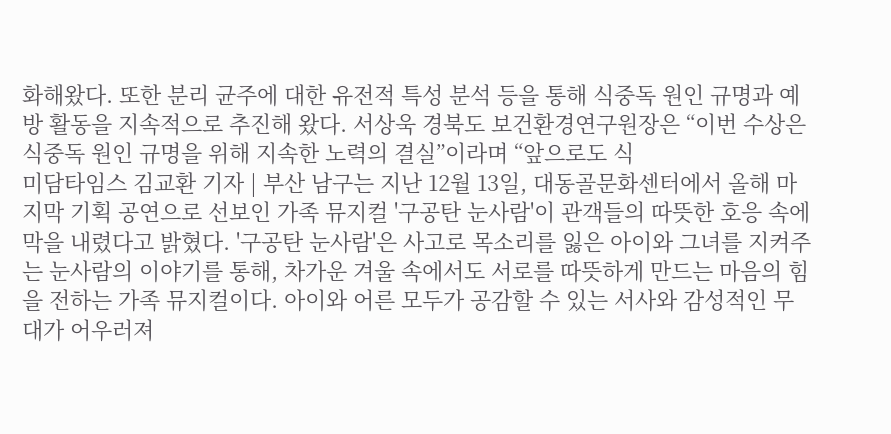화해왔다. 또한 분리 균주에 대한 유전적 특성 분석 등을 통해 식중독 원인 규명과 예방 활동을 지속적으로 추진해 왔다. 서상욱 경북도 보건환경연구원장은 “이번 수상은 식중독 원인 규명을 위해 지속한 노력의 결실”이라며 “앞으로도 식
미담타임스 김교환 기자 | 부산 남구는 지난 12월 13일, 대동골문화센터에서 올해 마지막 기획 공연으로 선보인 가족 뮤지컬 '구공탄 눈사람'이 관객들의 따뜻한 호응 속에 막을 내렸다고 밝혔다. '구공탄 눈사람'은 사고로 목소리를 잃은 아이와 그녀를 지켜주는 눈사람의 이야기를 통해, 차가운 겨울 속에서도 서로를 따뜻하게 만드는 마음의 힘을 전하는 가족 뮤지컬이다. 아이와 어른 모두가 공감할 수 있는 서사와 감성적인 무대가 어우러져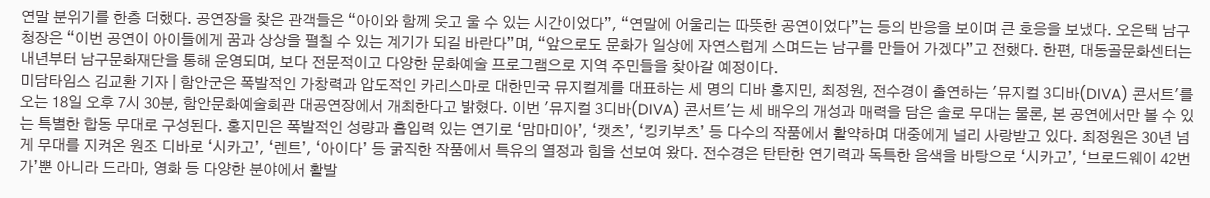연말 분위기를 한층 더했다. 공연장을 찾은 관객들은 “아이와 함께 웃고 울 수 있는 시간이었다”, “연말에 어울리는 따뜻한 공연이었다”는 등의 반응을 보이며 큰 호응을 보냈다. 오은택 남구청장은 “이번 공연이 아이들에게 꿈과 상상을 펼칠 수 있는 계기가 되길 바란다”며, “앞으로도 문화가 일상에 자연스럽게 스며드는 남구를 만들어 가겠다”고 전했다. 한편, 대동골문화센터는 내년부터 남구문화재단을 통해 운영되며, 보다 전문적이고 다양한 문화예술 프로그램으로 지역 주민들을 찾아갈 예정이다.
미담타임스 김교환 기자 | 함안군은 폭발적인 가창력과 압도적인 카리스마로 대한민국 뮤지컬계를 대표하는 세 명의 디바 홍지민, 최정원, 전수경이 출연하는 '뮤지컬 3디바(DIVA) 콘서트'를 오는 18일 오후 7시 30분, 함안문화예술회관 대공연장에서 개최한다고 밝혔다. 이번 '뮤지컬 3디바(DIVA) 콘서트'는 세 배우의 개성과 매력을 담은 솔로 무대는 물론, 본 공연에서만 볼 수 있는 특별한 합동 무대로 구성된다. 홍지민은 폭발적인 성량과 흡입력 있는 연기로 ‘맘마미아’, ‘캣츠’, ‘킹키부츠’ 등 다수의 작품에서 활약하며 대중에게 널리 사랑받고 있다. 최정원은 30년 넘게 무대를 지켜온 원조 디바로 ‘시카고’, ‘렌트’, ‘아이다’ 등 굵직한 작품에서 특유의 열정과 힘을 선보여 왔다. 전수경은 탄탄한 연기력과 독특한 음색을 바탕으로 ‘시카고’, ‘브로드웨이 42번가’뿐 아니라 드라마, 영화 등 다양한 분야에서 활발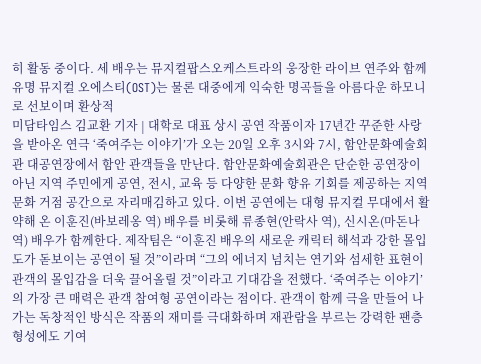히 활동 중이다. 세 배우는 뮤지컬팝스오케스트라의 웅장한 라이브 연주와 함께 유명 뮤지컬 오에스티(OST)는 물론 대중에게 익숙한 명곡들을 아름다운 하모니로 선보이며 환상적
미담타임스 김교환 기자 | 대학로 대표 상시 공연 작품이자 17년간 꾸준한 사랑을 받아온 연극 ‘죽여주는 이야기’가 오는 20일 오후 3시와 7시, 함안문화예술회관 대공연장에서 함안 관객들을 만난다. 함안문화예술회관은 단순한 공연장이 아닌 지역 주민에게 공연, 전시, 교육 등 다양한 문화 향유 기회를 제공하는 지역 문화 거점 공간으로 자리매김하고 있다. 이번 공연에는 대형 뮤지컬 무대에서 활약해 온 이훈진(바보레옹 역) 배우를 비롯해 류종현(안락사 역), 신시온(마돈나 역) 배우가 함께한다. 제작팀은 “이훈진 배우의 새로운 캐릭터 해석과 강한 몰입도가 돋보이는 공연이 될 것”이라며 “그의 에너지 넘치는 연기와 섬세한 표현이 관객의 몰입감을 더욱 끌어올릴 것”이라고 기대감을 전했다. ‘죽여주는 이야기’의 가장 큰 매력은 관객 참여형 공연이라는 점이다. 관객이 함께 극을 만들어 나가는 독창적인 방식은 작품의 재미를 극대화하며 재관람을 부르는 강력한 팬층 형성에도 기여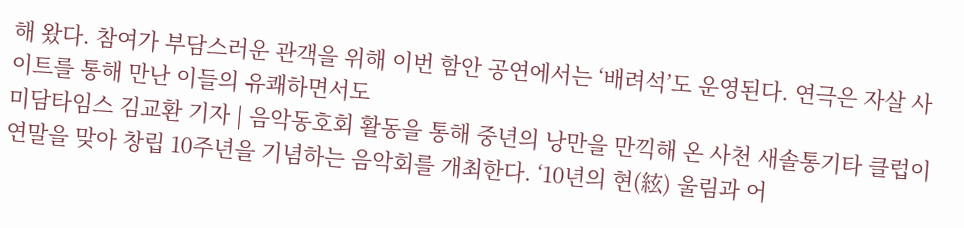해 왔다. 참여가 부담스러운 관객을 위해 이번 함안 공연에서는 ‘배려석’도 운영된다. 연극은 자살 사이트를 통해 만난 이들의 유쾌하면서도
미담타임스 김교환 기자 | 음악동호회 활동을 통해 중년의 낭만을 만끽해 온 사천 새솔통기타 클럽이 연말을 맞아 창립 10주년을 기념하는 음악회를 개최한다. ‘10년의 현(絃) 울림과 어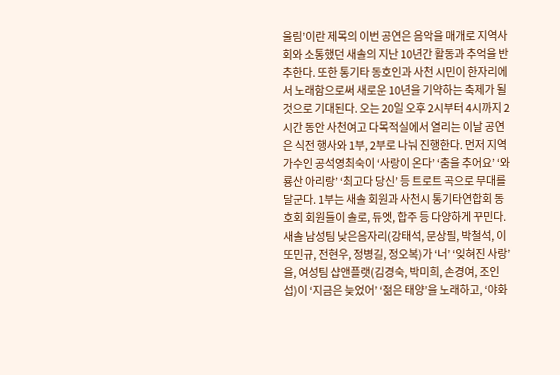울림’이란 제목의 이번 공연은 음악을 매개로 지역사회와 소통했던 새솔의 지난 10년간 활동과 추억을 반추한다. 또한 통기타 동호인과 사천 시민이 한자리에서 노래함으로써 새로운 10년을 기약하는 축제가 될 것으로 기대된다. 오는 20일 오후 2시부터 4시까지 2시간 동안 사천여고 다목적실에서 열리는 이날 공연은 식전 행사와 1부, 2부로 나눠 진행한다. 먼저 지역 가수인 공석영최숙이 ‘사랑이 온다’ ‘춤을 추어요’ ‘와룡산 아리랑’ ‘최고다 당신’ 등 트로트 곡으로 무대를 달군다. 1부는 새솔 회원과 사천시 통기타연합회 동호회 회원들이 솔로, 듀엣, 합주 등 다양하게 꾸민다. 새솔 남성팀 낮은음자리(강태석, 문상필, 박철석, 이또민규, 전현우, 정병길, 정오복)가 ‘너’ ‘잊혀진 사랑’을, 여성팀 샵앤플랫(김경숙, 박미희, 손경여, 조인섭)이 ‘지금은 늦었어’ ‘젊은 태양’을 노래하고, ‘야화